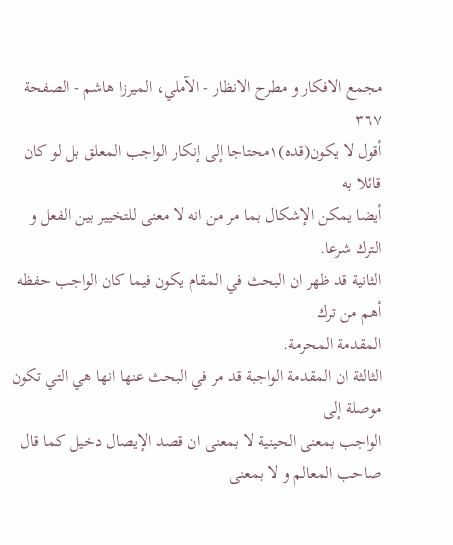مجمع الافكار و مطرح الانظار - الآملي، الميرزا هاشم - الصفحة ٣٦٧
أقول لا يكون(قده)١محتاجا إلى إنكار الواجب المعلق بل لو كان قائلا به
أيضا يمكن الإشكال بما مر من انه لا معنى للتخيير بين الفعل و الترك شرعا.
الثانية قد ظهر ان البحث في المقام يكون فيما كان الواجب حفظه أهم من ترك
المقدمة المحرمة.
الثالثة ان المقدمة الواجبة قد مر في البحث عنها انها هي التي تكون موصلة إلى
الواجب بمعنى الحينية لا بمعنى ان قصد الإيصال دخيل كما قال صاحب المعالم و لا بمعنى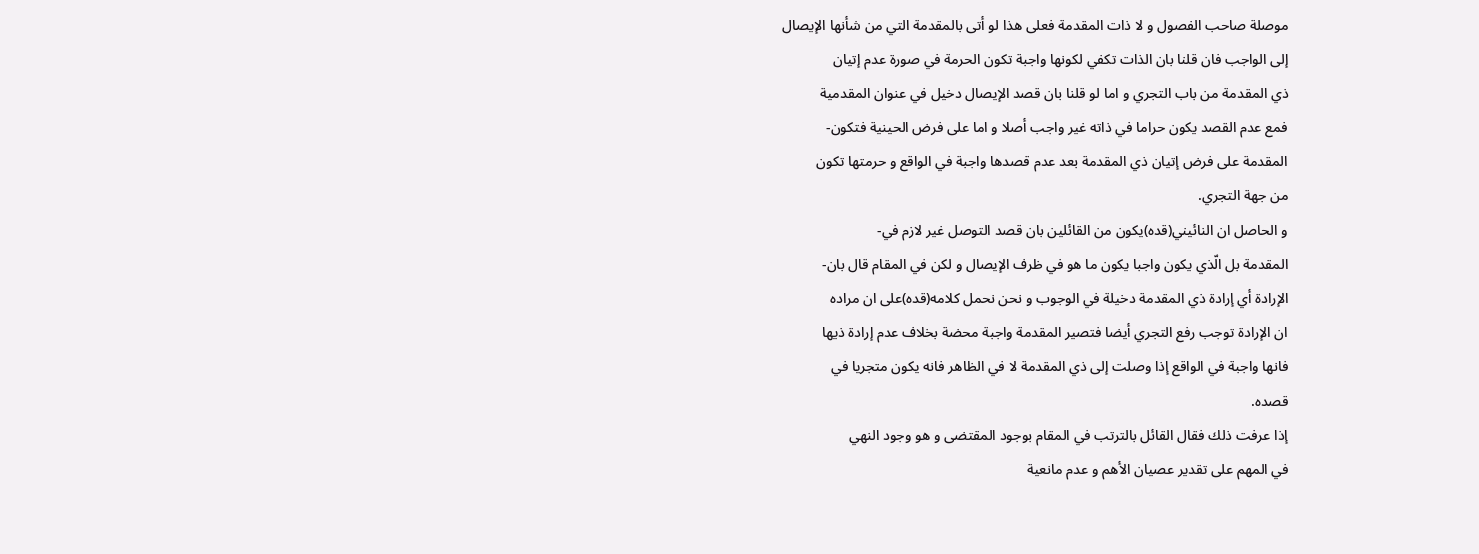موصلة صاحب الفصول و لا ذات المقدمة فعلى هذا لو أتى بالمقدمة التي من شأنها الإيصال
إلى الواجب فان قلنا بان الذات تكفي لكونها واجبة تكون الحرمة في صورة عدم إتيان
ذي المقدمة من باب التجري و اما لو قلنا بان قصد الإيصال دخيل في عنوان المقدمية
فمع عدم القصد يكون حراما في ذاته غير واجب أصلا و اما على فرض الحينية فتكون-
المقدمة على فرض إتيان ذي المقدمة بعد عدم قصدها واجبة في الواقع و حرمتها تكون
من جهة التجري.
و الحاصل ان النائيني(قده)يكون من القائلين بان قصد التوصل غير لازم في-
المقدمة بل الّذي يكون واجبا يكون ما هو في ظرف الإيصال و لكن في المقام قال بان-
الإرادة أي إرادة ذي المقدمة دخيلة في الوجوب و نحن نحمل كلامه(قده)على ان مراده
ان الإرادة توجب رفع التجري أيضا فتصير المقدمة واجبة محضة بخلاف عدم إرادة ذيها
فانها واجبة في الواقع إذا وصلت إلى ذي المقدمة لا في الظاهر فانه يكون متجريا في
قصده.
إذا عرفت ذلك فقال القائل بالترتب في المقام بوجود المقتضى و هو وجود النهي
في المهم على تقدير عصيان الأهم و عدم مانعية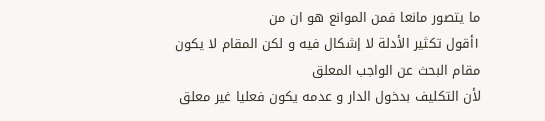ما يتصور مانعا فمن الموانع هو ان من
١أقول تكثير الأدلة لا إشكال فيه و لكن المقام لا يكون مقام البحث عن الواجب المعلق
لأن التكليف بدخول الدار و عدمه يكون فعليا غير معلق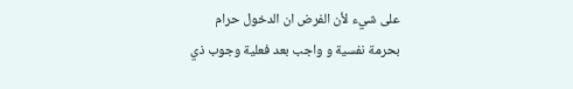على شيء لأن الفرض ان الدخول حرام
بحرمة نفسية و واجب بعد فعلية وجوب ذي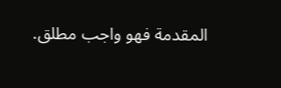المقدمة فهو واجب مطلق.